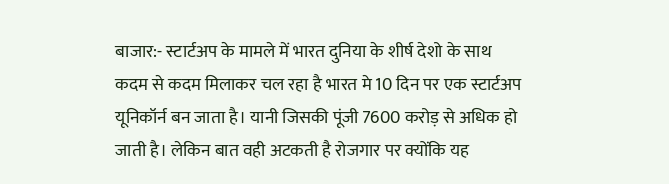बाजार:- स्टार्टअप के मामले में भारत दुनिया के शीर्ष देशो के साथ कदम से कदम मिलाकर चल रहा है भारत मे 10 दिन पर एक स्टार्टअप यूनिकॉर्न बन जाता है। यानी जिसकी पूंजी 7600 करोड़ से अधिक हो जाती है। लेकिन बात वही अटकती है रोजगार पर क्योंकि यह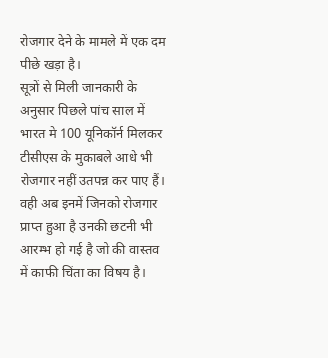रोजगार देने के मामले में एक दम पीछे खड़ा है।
सूत्रों से मिली जानकारी के अनुसार पिछले पांच साल में भारत मे 100 यूनिकॉर्न मिलकर टीसीएस के मुकाबले आधे भी रोजगार नहीं उतपन्न कर पाए हैं। वही अब इनमें जिनको रोजगार प्राप्त हुआ है उनकी छटनी भी आरम्भ हो गई है जो की वास्तव में काफी चिंता का विषय है।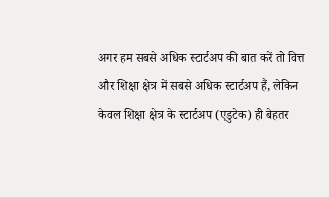अगर हम सबसे अधिक स्टार्टअप की बात करें तो वित्त और शिक्षा क्षेत्र में सबसे अधिक स्टार्टअप हैं, लेकिन केवल शिक्षा क्षेत्र के स्टार्टअप (एडुटेक) ही बेहतर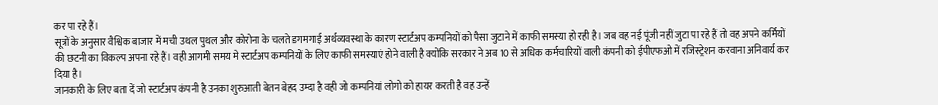कर पा रहे हैं।
सूत्रों के अनुसार वैश्विक बाजार में मची उथल पुथल और कोरोना के चलते डगमगाई अर्थव्यवस्था के कारण स्टार्टअप कम्पनियों को पैसा जुटाने में काफी समस्या हो रही है। जब वह नई पूंजी नहीं जुटा पा रहे हैं तो वह अपने कर्मियों की छटनी का विकल्प अपना रहे हैं। वही आगमी समय मे स्टार्टअप कम्पनियों के लिए काफी समस्याएं होने वाली है क्योंकि सरकार ने अब 10 से अधिक कर्मचारियों वाली कंपनी को ईपीएफओ में रजिस्ट्रेशन करवाना अनिवार्य कर दिया है।
जानकारी के लिए बता दें जो स्टार्टअप कंपनी है उनका शुरुआती बेतन बेहद उम्दा है वही जो कम्पनियां लोगो को हायर करती है वह उन्हें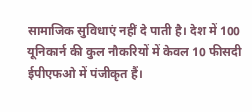सामाजिक सुविधाएं नहीं दे पाती है। देश में 100 यूनिकार्न की कुल नौकरियों में केवल 10 फीसदी ईपीएफओ में पंजीकृत हैं।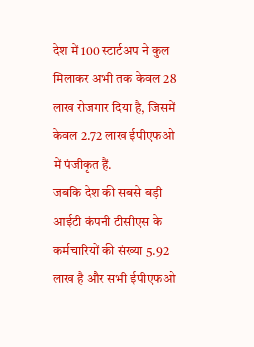देश में 100 स्टार्टअप ने कुल मिलाकर अभी तक केवल 28 लाख रोजगार दिया है, जिसमें केवल 2.72 लाख ईपीएफओ में पंजीकृत हैं.
जबकि देश की सबसे बड़ी आईटी कंपनी टीसीएस के कर्मचारियों की संख्या 5.92 लाख है और सभी ईपीएफओ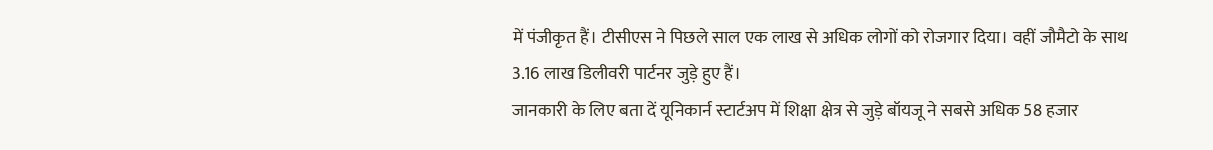में पंजीकृत हैं। टीसीएस ने पिछले साल एक लाख से अधिक लोगों को रोजगार दिया। वहीं जौमैटो के साथ 3.16 लाख डिलीवरी पार्टनर जुड़े हुए हैं।
जानकारी के लिए बता दें यूनिकार्न स्टार्टअप में शिक्षा क्षेत्र से जुड़े बॉयजू ने सबसे अधिक 58 हजार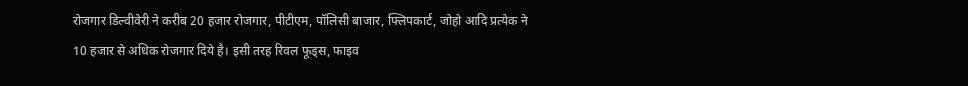रोजगार डिल्वीवेरी ने करीब 20 हजार रोजगार, पीटीएम, पॉलिसी बाजार, फ्लिपकार्ट, जोहो आदि प्रत्येक ने 10 हजार से अधिक रोजगार दिये है। इसी तरह रिवल फूड्स, फाइव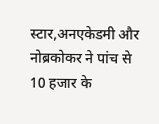स्टार,अनएकेडमी और नोब्रकोकर ने पांच से 10 हजार के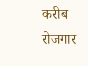करीब रोजगार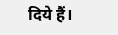दिये हैं।